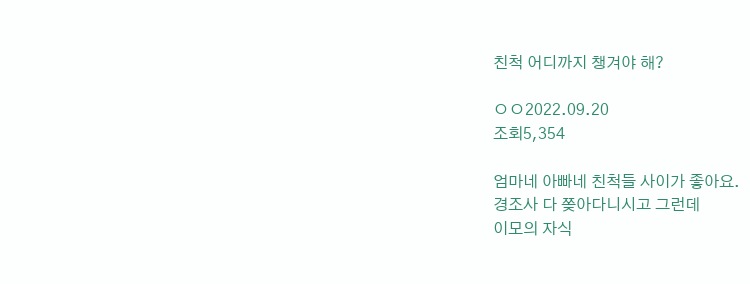친척 어디까지 챙겨야 해?

ㅇㅇ2022.09.20
조회5,354

엄마네 아빠네 친척들 사이가 좋아요.
경조사 다 쫒아다니시고 그런데
이모의 자식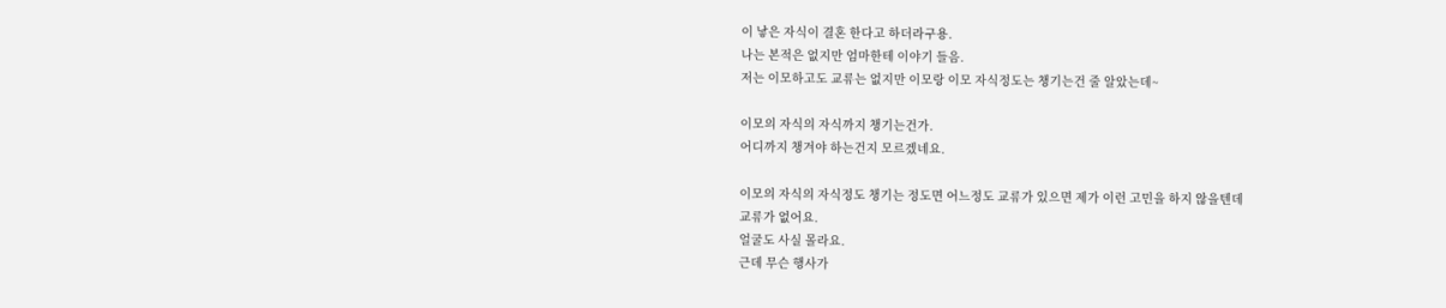이 낳은 자식이 결혼 한다고 하더라구용.
나는 본적은 없지만 엄마한테 이야기 들음.
저는 이모하고도 교류는 없지만 이모랑 이모 자식정도는 챙기는건 줄 알았는데~

이모의 자식의 자식까지 챙기는건가.
어디까지 챙겨야 하는건지 모르겠네요.

이모의 자식의 자식정도 챙기는 정도면 어느정도 교류가 있으면 제가 이런 고민을 하지 않을텐데
교류가 없어요.
얼굴도 사실 몰라요.
근데 무슨 행사가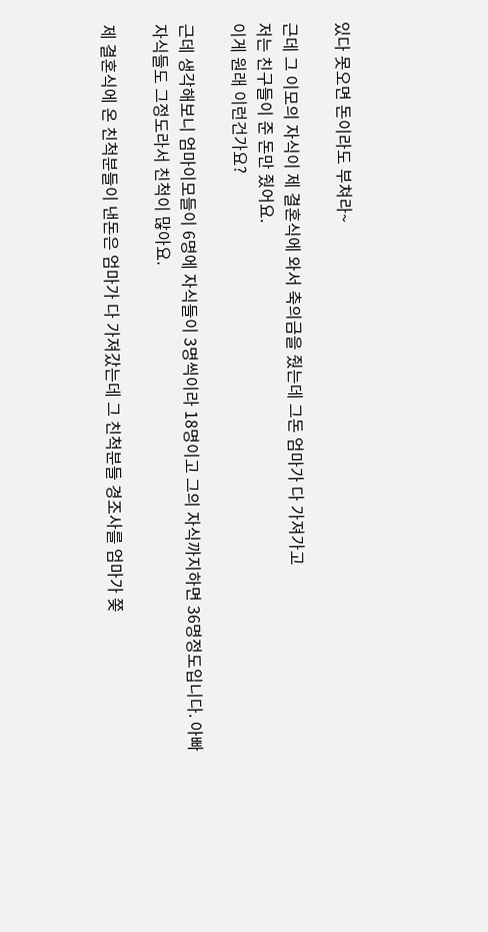있다 못오면 돈이라도 부쳐라~

근데 그 이모의 자식이 제 결혼식에 와서 축의금을 줬는데 그돈 엄마가 다 가져가고
저는 친구들이 준 돈만 줬어요.
이게 원래 이런건가요?

근데 생각해보니 엄마이모들이 6명에 자식들이 3명씩이라 18명이고 그의 자식까지하면 36명정도입니다. 아빠 자식들도 그정도라서 친척이 많아요.

제 결혼식에 온 친척분들이 낸돈은 엄마가 다 가져갔는데 그 친척분들 경조사를 엄마가 쫒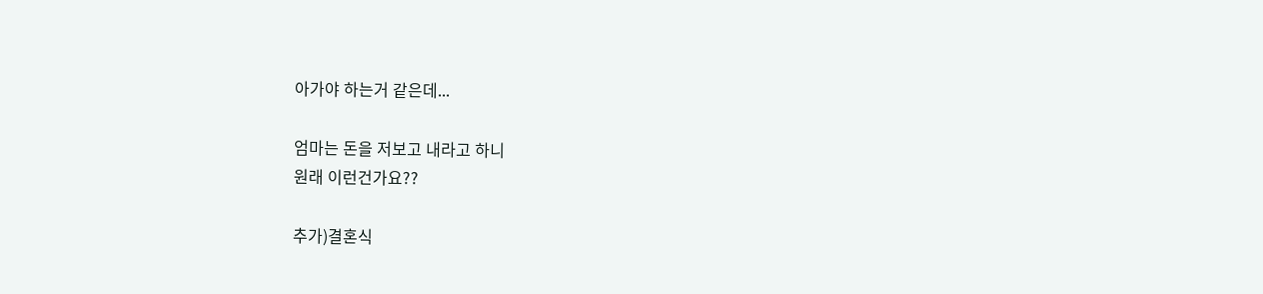아가야 하는거 같은데...

엄마는 돈을 저보고 내라고 하니
원래 이런건가요??

추가)결혼식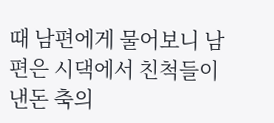때 남편에게 물어보니 남편은 시댁에서 친척들이 낸돈 축의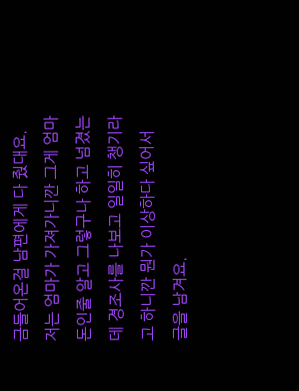금들어온걸 남편에게 다 줬대요. 저는 엄마가 가져가니깐 그게 엄마돈인줄 알고 그렇구나 하고 넘겼는데 경조사를 나보고 일일히 챙기라고 하니깐 뭔가 이상하다 싶어서 글을 남겨요.